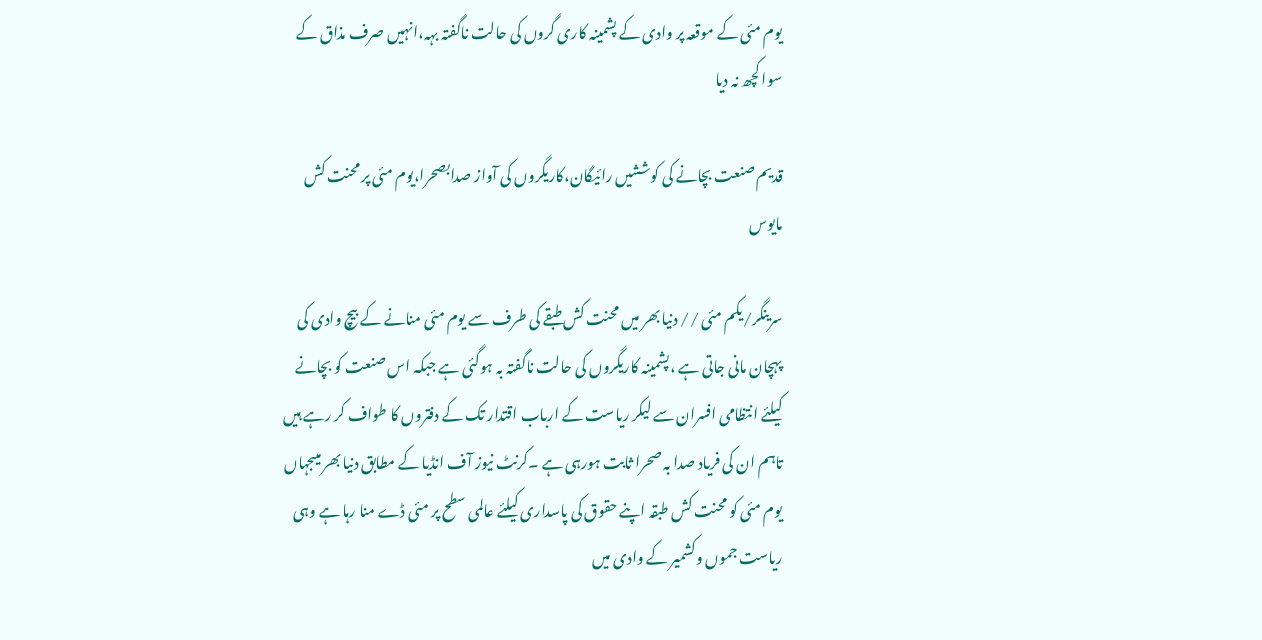یوم مئی کے موقعہ پر وادی کے پشمینہ کاری گروں کی حالت ناگفتہ بہہ،انہیں صرف مذاق کے سوا کچھ نہ دیا

قدیم صنعت بچانے کی کوششیں رائیگان،کاریگروں کی آواز صدابصحرا،یوم مئی پر محنت کش مایوس

سرینگر/یکم مئی // دنیا بھر میں محنت کش طبقے کی طرف سے یوم مئی منانے کے بیچ وادی کی پہچان مانی جاتی ہے ،پشمینہ کاریگروں کی حالت ناگفتہ بہ ہوگئی ہے جبکہ اس صنعت کو بچانے کیلئے انتظامی افسران سے لیکر ریاست کے ارباب اقتدار تک کے دفتروں کا طواف کر رہے ہیں تاہم ان کی فریاد صدا بہ صحرا ثابت ہورہی ہے ۔کرنٹ نیوز آف انڈیا کے مطابق دنیا بھر میںجہاں یوم مئی کو محنت کش طبقہ اپنے حقوق کی پاسداری کیلئے عالمی سطح پر مئی ڈے منا رہا ہے وہی ریاست جموں وکشمیر کے وادی میں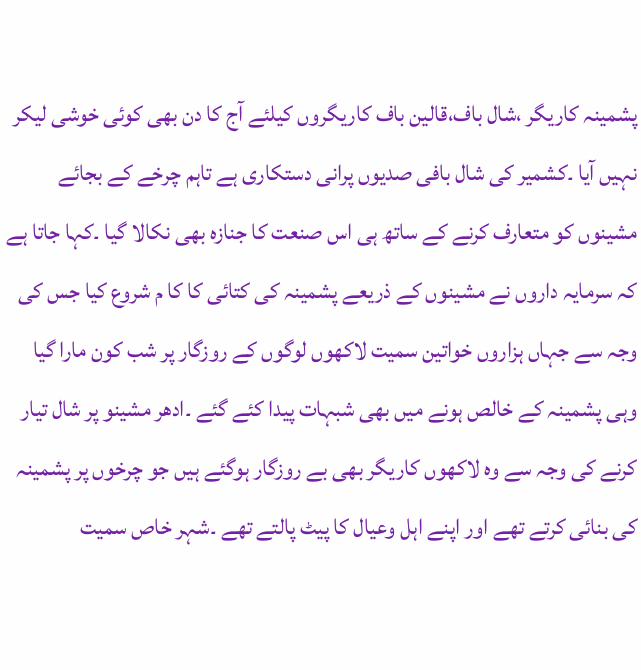پشمینہ کاریگر ،شال باف،قالین باف کاریگروں کیلئے آج کا دن بھی کوئی خوشی لیکر نہیں آیا ۔کشمیر کی شال بافی صدیوں پرانی دستکاری ہے تاہم چرخے کے بجائے مشینوں کو متعارف کرنے کے ساتھ ہی اس صنعت کا جنازہ بھی نکالا گیا ۔کہا جاتا ہے کہ سرمایہ داروں نے مشینوں کے ذریعے پشمینہ کی کتائی کا کا م شروع کیا جس کی وجہ سے جہاں ہزاروں خواتین سمیت لاکھوں لوگوں کے روزگار پر شب کون مارا گیا وہی پشمینہ کے خالص ہونے میں بھی شبہات پیدا کئے گئے ۔ادھر مشینو پر شال تیار کرنے کی وجہ سے وہ لاکھوں کاریگر بھی بے روزگار ہوگئے ہیں جو چرخوں پر پشمینہ کی بنائی کرتے تھے اور اپنے اہل وعیال کا پیٹ پالتے تھے ۔شہر خاص سمیت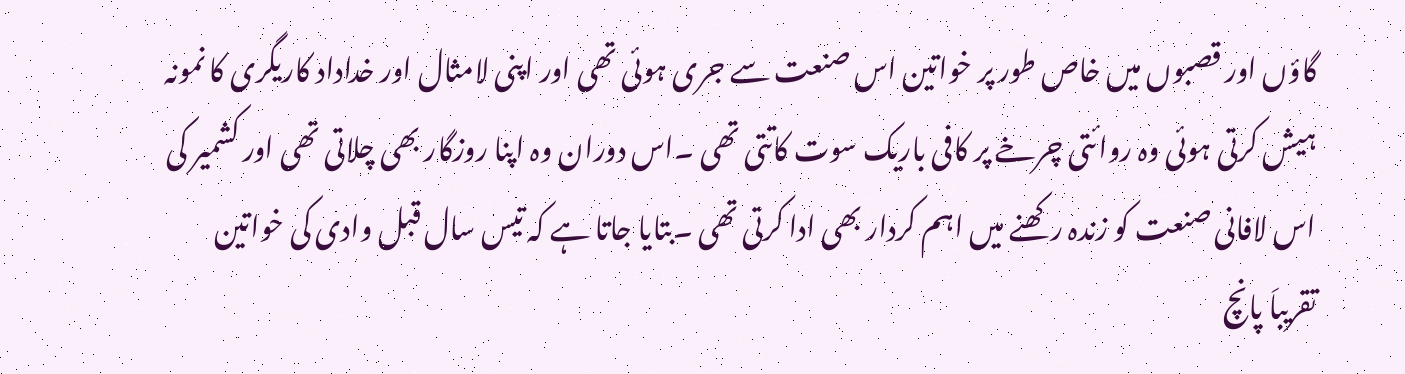گاؤں اور قصبوں میں خاص طور پر خواتین اس صنعت سے جری ہوئی تھی اور اپنی لامثال اور خداداد کاریگری کا نمونہ ہیش کرتی ہوئی وہ روائتی چرخے پر کافی باریک سوت کاتتی تھی ۔اس دوران وہ اپنا روزگار بھی چلاتی تھی اور کشمیر کی اس لافانی صنعت کو زندہ رکھنے میں اہم کردار بھی ادا کرتی تھی ۔بتایا جاتا ہے کہ تیس سال قبل وادی کی خواتین تقریباَ پانچ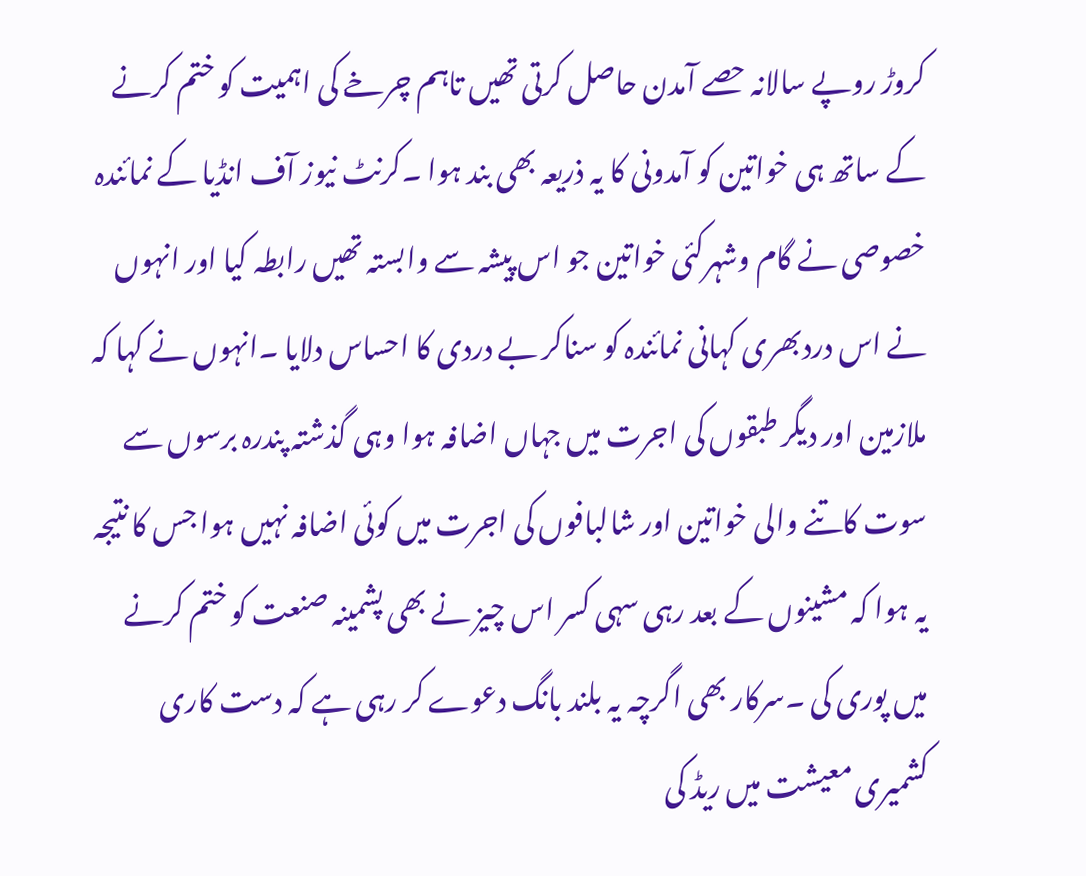کروڑ روپے سالانہ حصے آمدن حاصل کرتی تھیں تاہم چرخے کی اہمیت کو ختم کرنے کے ساتھ ہی خواتین کو آمدونی کا یہ ذریعہ بھی بند ہوا ۔کرنٹ نیوز آف انڈیا کے نمائندہ خصوصی نے گام وشہرکئی خواتین جو اس پیشہ سے وابستہ تھیں رابطہ کیا اور انہوں نے اس دردبھری کہانی نمائندہ کو سناکر بے دردی کا احساس دلایا ۔انہوں نے کہا کہ ملازمین اور دیگر طبقوں کی اجرت میں جہاں اضافہ ہوا وہی گذشتہ پندرہ برسوں سے سوت کاتنے والی خواتین اور شالبافوں کی اجرت میں کوئی اضافہ نہیں ہوا جس کا نتیجہ یہ ہوا کہ مشینوں کے بعد رہی سہی کسر اس چیز نے بھی پشمینہ صنعت کو ختم کرنے میں پوری کی ۔سرکار بھی اگرچہ یہ بلند بانگ دعوے کر رہی ہے کہ دست کاری کشمیری معیشت میں ریڈ کی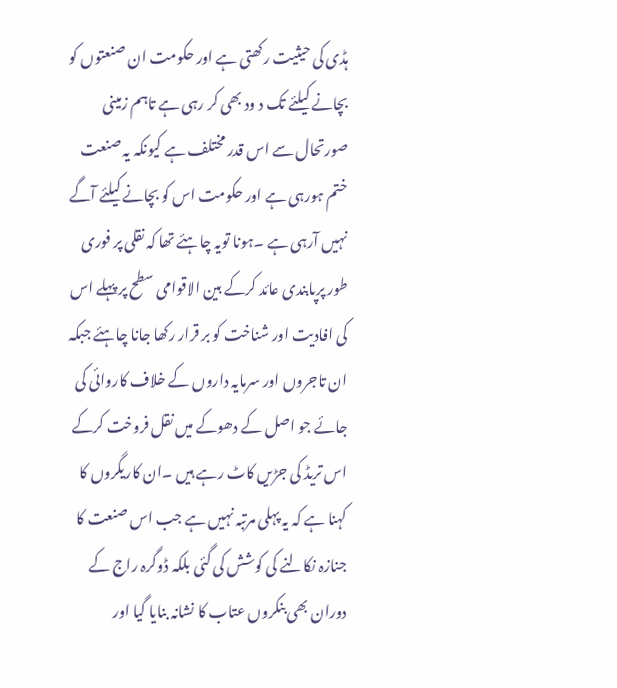ہڈی کی حیثیت رکھتی ہے اور حکومت ان صنعتوں کو بچانے کیلئے تک د ود بھی کر رہی ہے تاہم زمینی صورتحال سے اس قدر مختلف ہے کیونکہ یہ صنعت ختم ہورہی ہے اور حکومت اس کو بچانے کیلئے آگے نہیں آرہی ہے ۔ہونا تویہ چاہئے تھا کہ نقلی پر فوری طور پرپابندی عائد کرکے بین الاقوامی سطح پر پہلے اس کی افادیت اور شناخت کو بر قرار رکھا جانا چاہئے جبکہ ان تاجروں اور سرمایہ داروں کے خلاف کاروائی کی جائے جو اصل کے دھوکے میں نقل فروخت کرکے اس تریڈ کی جڑیں کاٹ رہے ہیں ۔ان کاریگروں کا کہنا ہے کہ یہ پہلی مرتبہ نہیں ہے جب اس صنعت کا جنازہ نکالنے کی کوشش کی گئی بلکہ ڈوگرہ راج کے دوران بھی بنکروں عتاب کا نشانہ بنایا گیا اور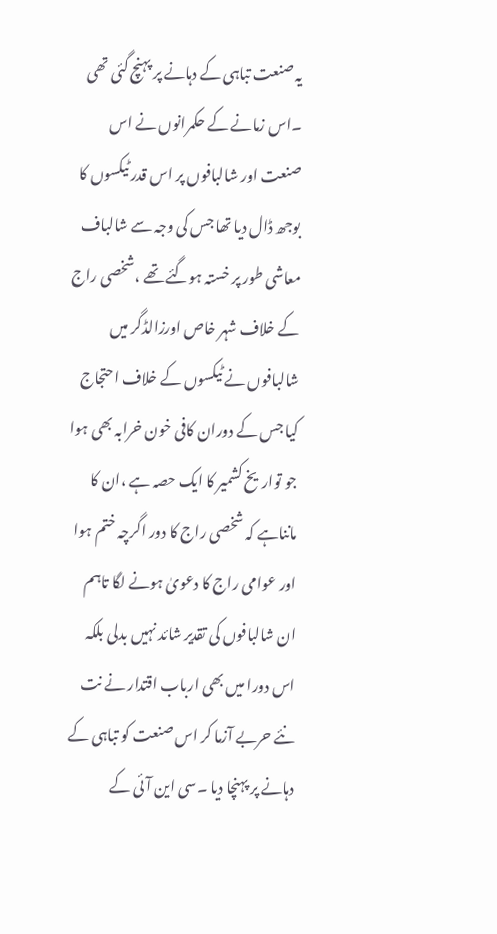یہ صنعت تباہی کے دہانے پر پہنچ گئی تھی ۔اس زمانے کے حکمرانوں نے اس صنعت اور شالبافوں پر اس قدر ٹیکسوں کا بوجھ ڈال دیا تھا جس کی وجہ سے شالباف معاشی طور پر خستہ ہوگئے تھے ،شخصی راج کے خلاف شہر خاص اورزالڈگر میں شالبافوں نے ٹیکسوں کے خلاف احتجاج کیا جس کے دوران کافی خون خرابہ بھی ہوا جو تواریخ کشمیر کا ایک حصہ ہے ،ان کا مانناہے کہ شخصی راج کا دور اگرچہ ختم ہوا اور عوامی راج کا دعویٰ ہونے لگا تاہم ان شالبافوں کی تقدیر شائد نہیں بدلی بلکہ اس دورا میں بھی ارباب اقتدار نے نت نئے حربے آزما کر اس صنعت کو تباہی کے دہانے پر پہنچا دیا ۔سی این آئی کے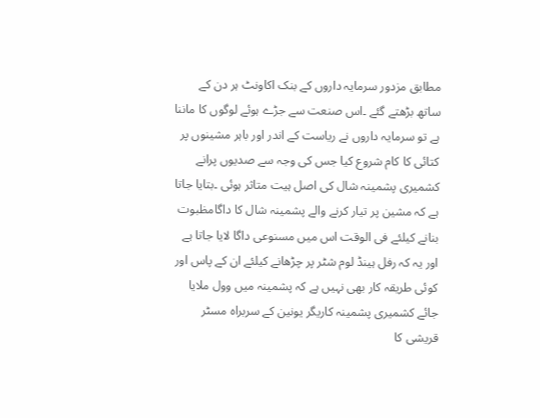مطابق مزدور سرمایہ داروں کے بنک اکاونٹ ہر دن کے ساتھ بڑھتے گئے ۔اس صنعت سے جڑے ہوئے لوگوں کا ماننا ہے تو سرمایہ داروں نے ریاست کے اندر اور باہر مشینوں پر کتائی کا کام شروع کیا جس کی وجہ سے صدیوں پرانے کشمیری پشمینہ شال کی اصل ہیت متاثر ہوئی ۔بتایا جاتا ہے کہ مشین پر تیار کرنے والے پشمینہ شال کا داگامظبوت بنانے کیلئے فی الوقت اس میں مسنوعی داگا لایا جاتا ہے اور یہ کہ رفل ہینڈ لوم شٹر پر چڑھانے کیلئے ان کے پاس اور کوئی طریقہ کار بھی نہیں ہے کہ پشمینہ میں وول ملایا جائے کشمیری پشمینہ کاریگر یونین کے سربراہ مسٹر قریشی کا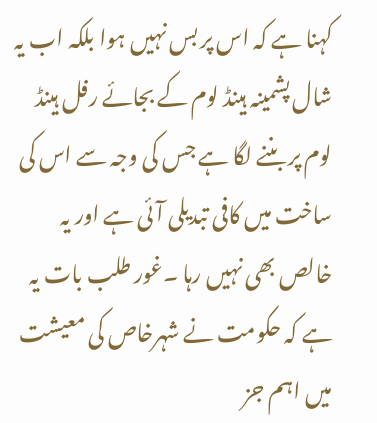کہنا ہے کہ اس پر بس نہیں ہوا بلکہ اب یہ شال پشمینہ ہینڈ لوم کے بجائے رفل ہینڈ لوم پر بننے لگا ہے جس کی وجہ سے اس کی ساخت میں کافی تبدیلی آئی ہے اور یہ خالص بھی نہیں رہا ۔غور طلب بات یہ ہے کہ حکومت نے شہرخاص کی معیشت میں اہم جز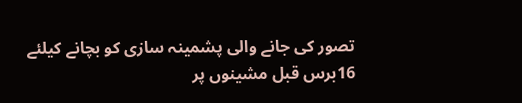تصور کی جانے والی پشمینہ سازی کو بچانے کیلئے 16برس قبل مشینوں پر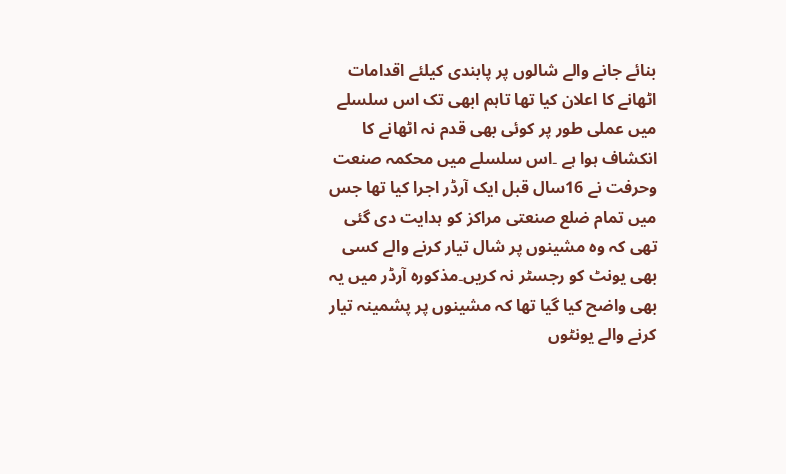بنائے جانے والے شالوں پر پابندی کیلئے اقدامات اٹھانے کا اعلان کیا تھا تاہم ابھی تک اس سلسلے میں عملی طور پر کوئی بھی قدم نہ اٹھانے کا انکشاف ہوا ہے ۔اس سلسلے میں محکمہ صنعت وحرفت نے 16سال قبل ایک آرڈر اجرا کیا تھا جس میں تمام ضلع صنعتی مراکز کو ہدایت دی گئی تھی کہ وہ مشینوں پر شال تیار کرنے والے کسی بھی یونٹ کو رجسٹر نہ کریں۔مذکورہ آرڈر میں یہ بھی واضح کیا گیا تھا کہ مشینوں پر پشمینہ تیار کرنے والے یونٹوں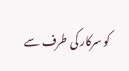کو سرکار کی طرف سے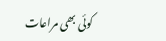کوئی بھی مراعات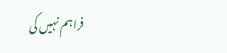فراہم نہیں کی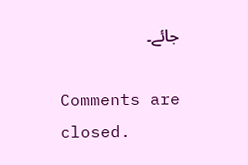جائے۔

Comments are closed.